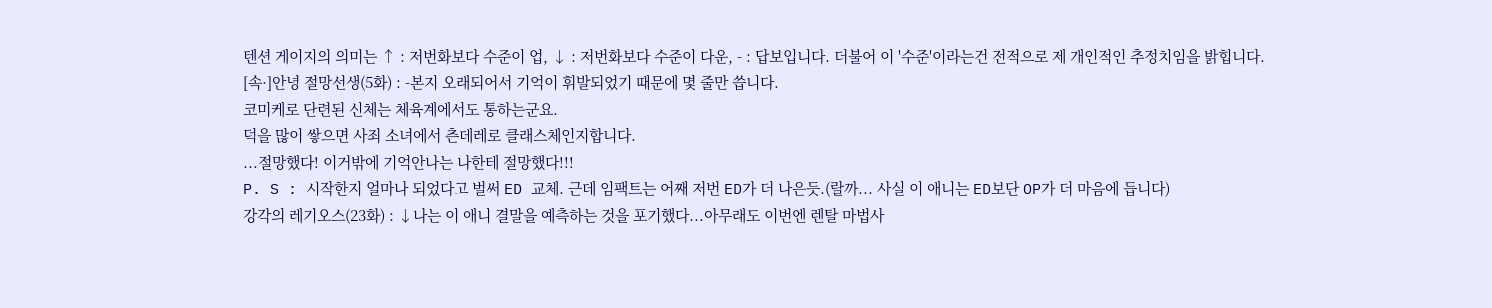텐션 게이지의 의미는 ↑ : 저번화보다 수준이 업, ↓ : 저번화보다 수준이 다운, - : 답보입니다. 더불어 이 '수준'이라는건 전적으로 제 개인적인 추정치임을 밝힙니다.
[속·]안녕 절망선생(5화) : -본지 오래되어서 기억이 휘발되었기 때문에 몇 줄만 씁니다.
코미케로 단련된 신체는 체육계에서도 통하는군요.
덕을 많이 쌓으면 사죄 소녀에서 츤데레로 클래스체인지합니다.
...절망했다! 이거밖에 기억안나는 나한테 절망했다!!!
P. S : 시작한지 얼마나 되었다고 벌써 ED 교체. 근데 임팩트는 어째 저번 ED가 더 나은듯.(랄까... 사실 이 애니는 ED보단 OP가 더 마음에 듭니다)
강각의 레기오스(23화) : ↓나는 이 애니 결말을 예측하는 것을 포기했다...아무래도 이번엔 렌탈 마법사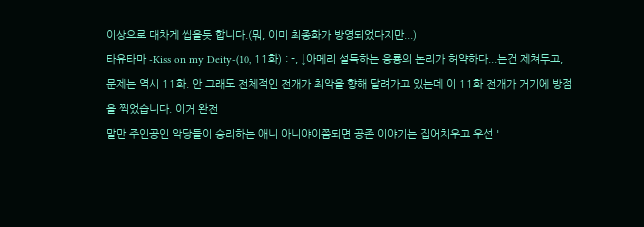이상으로 대차게 씹을듯 합니다.(뭐, 이미 최종화가 방영되었다지만...)
타유타마 -Kiss on my Deity-(10, 11화) : -, ↓아메리 설득하는 응룡의 논리가 허약하다...는건 제쳐두고, 문제는 역시 11화. 안 그래도 전체적인 전개가 최악을 향해 달려가고 있는데 이 11화 전개가 거기에 방점을 찍었습니다. 이거 완전
말만 주인공인 악당들이 승리하는 애니 아니야이쯤되면 공존 이야기는 집어치우고 우선 '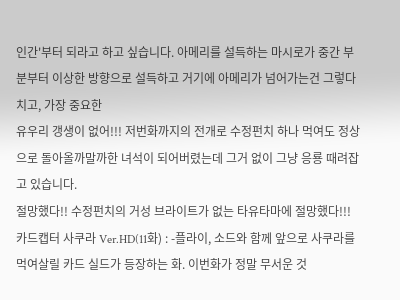인간'부터 되라고 하고 싶습니다. 아메리를 설득하는 마시로가 중간 부분부터 이상한 방향으로 설득하고 거기에 아메리가 넘어가는건 그렇다치고, 가장 중요한
유우리 갱생이 없어!!! 저번화까지의 전개로 수정펀치 하나 먹여도 정상으로 돌아올까말까한 녀석이 되어버렸는데 그거 없이 그냥 응룡 때려잡고 있습니다.
절망했다!! 수정펀치의 거성 브라이트가 없는 타유타마에 절망했다!!!카드캡터 사쿠라 Ver.HD(11화) : -플라이, 소드와 함께 앞으로 사쿠라를 먹여살릴 카드 실드가 등장하는 화. 이번화가 정말 무서운 것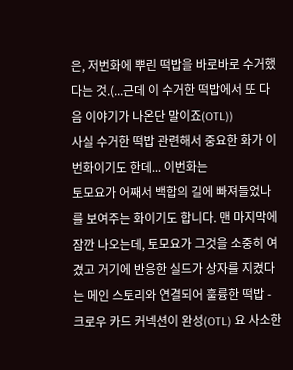은, 저번화에 뿌린 떡밥을 바로바로 수거했다는 것.(...근데 이 수거한 떡밥에서 또 다음 이야기가 나온단 말이죠(OTL))
사실 수거한 떡밥 관련해서 중요한 화가 이번화이기도 한데... 이번화는
토모요가 어째서 백합의 길에 빠져들었나를 보여주는 화이기도 합니다. 맨 마지막에 잠깐 나오는데, 토모요가 그것을 소중히 여겼고 거기에 반응한 실드가 상자를 지켰다는 메인 스토리와 연결되어 훌륭한 떡밥 - 크로우 카드 커넥션이 완성(OTL) 요 사소한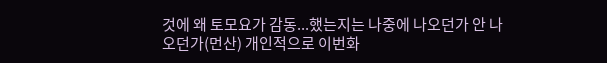것에 왜 토모요가 감동...했는지는 나중에 나오던가 안 나오던가(먼산) 개인적으로 이번화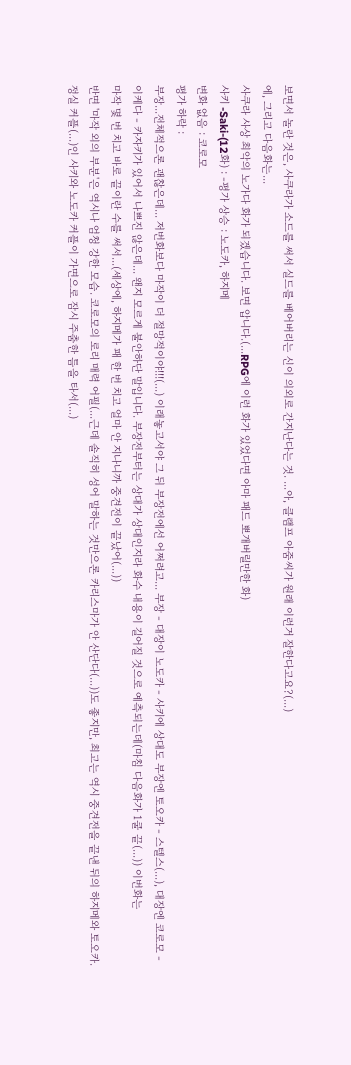보면서 놀란 것은, 사쿠라가 소드를 써서 실드를 베어버리는 신이 의외로 간지난다는 것. ...아, 클램프 아줌씨가 원래 이런거 잘한다고요?(...)
에, 그리고 다음화는...
사쿠라 사상 최악의 노가다 화가 되겠습니다. 보면 압니다.(...RPG에 이런 화가 있었다면 아마 패드 뽀개버릴만한 화)
사키 -Saki-(12화) : -평가 상승 : 노도카, 하지메
변화 없음 : 코로모
평가 하락 :
부장...전체적으론 괜찮은데... 저번화보다 마작이 더 절망적이야!!!(...) 이래놓고서야 그 뒤 부장전에선 어쩌려고... 부장 - 대장이 노도카 - 사키에 상대도 부장엔 토오카 - 스텔스(...), 대장엔 코로모 - 이케다 - 카자키가 있어서 나쁘진 않은데... 왠지 모르게 불안하단 말입니다. 부장전부터는 상대가 상대인지라 화수 내용이 길어질 것으로 예측되는데(마침 다음화가 1쿨 끝(...)) 이번화는
마작 몇 번 치고 바로 끝이란 수를 써서...(세상에, 하지메가 패 한 번 치고 얼마 안 지나니까 중견전이 끝났어(...))
반면 '마작 외의 부분'은 역시나 엄청 강한 모습. 코로모의 로리 매력 어필(...근데 솔직히 성어 말하는 것만으론 카리스마가 안 산단다(...))도 좋지만, 최고는 역시 중견전을 끝낸 뒤의 하지메와 토오카. 정실 커플(...)인 사키와 노도카 커플이 가면으로 잠시 주춤한 틈을 타서(...)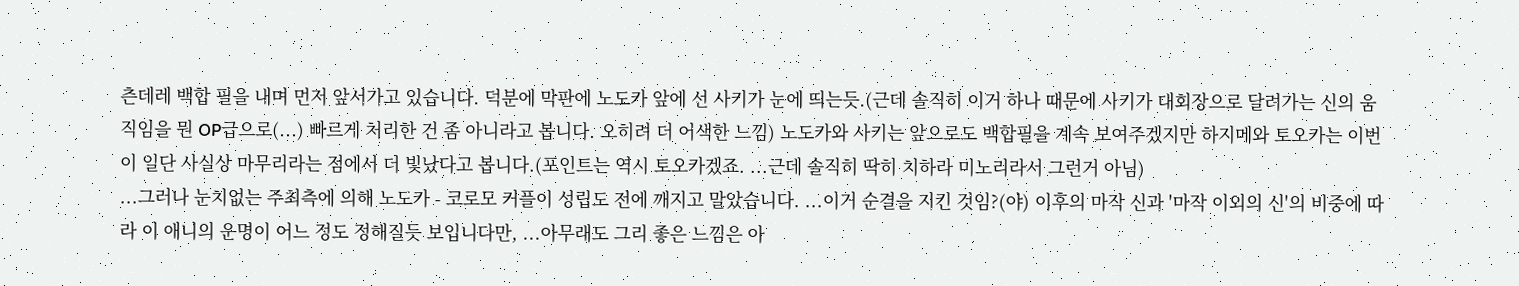츤데레 백합 필을 내며 먼저 앞서가고 있습니다. 덕분에 막판에 노도카 앞에 선 사키가 눈에 띄는듯.(근데 솔직히 이거 하나 때문에 사키가 대회장으로 달려가는 신의 움직임을 뭔 OP급으로(...) 빠르게 처리한 건 좀 아니라고 봅니다. 오히려 더 어색한 느낌) 노도카와 사키는 앞으로도 백합필을 계속 보여주겠지만 하지메와 토오카는 이번이 일단 사실상 마무리라는 점에서 더 빛났다고 봅니다.(포인트는 역시 토오카겠죠. ...근데 솔직히 딱히 치하라 미노리라서 그런거 아님)
...그러나 눈치없는 주최측에 의해 노도카 - 코로모 커플이 성립도 전에 깨지고 말았습니다. ...이거 순결을 지킨 것임?(야) 이후의 마작 신과 '마작 이외의 신'의 비중에 따라 이 애니의 운명이 어느 정도 정해질듯 보입니다만, ...아무래도 그리 좋은 느낌은 아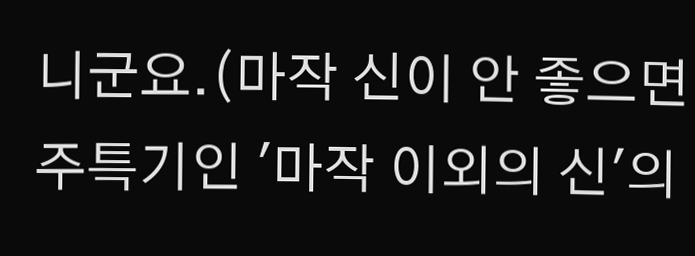니군요.(마작 신이 안 좋으면 주특기인 '마작 이외의 신'의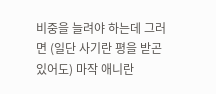비중을 늘려야 하는데 그러면 (일단 사기란 평을 받곤 있어도) 마작 애니란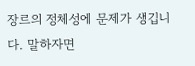장르의 정체성에 문제가 생깁니다. 말하자면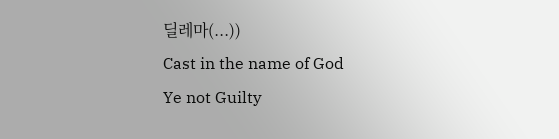딜레마(...))
Cast in the name of God
Ye not Guilty